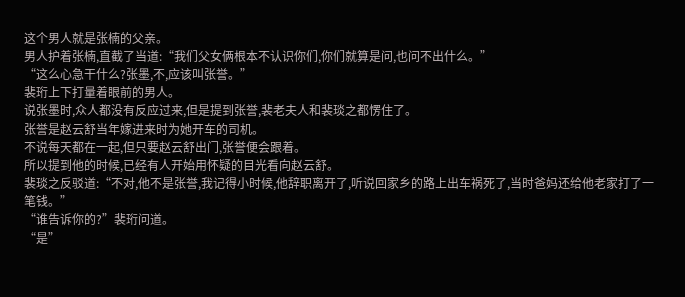这个男人就是张楠的父亲。
男人护着张楠,直截了当道:“我们父女俩根本不认识你们,你们就算是问,也问不出什么。”
“这么心急干什么?张墨,不,应该叫张誉。”
裴珩上下打量着眼前的男人。
说张墨时,众人都没有反应过来,但是提到张誉,裴老夫人和裴琰之都愣住了。
张誉是赵云舒当年嫁进来时为她开车的司机。
不说每天都在一起,但只要赵云舒出门,张誉便会跟着。
所以提到他的时候,已经有人开始用怀疑的目光看向赵云舒。
裴琰之反驳道:“不对,他不是张誉,我记得小时候,他辞职离开了,听说回家乡的路上出车祸死了,当时爸妈还给他老家打了一笔钱。”
“谁告诉你的?”裴珩问道。
“是”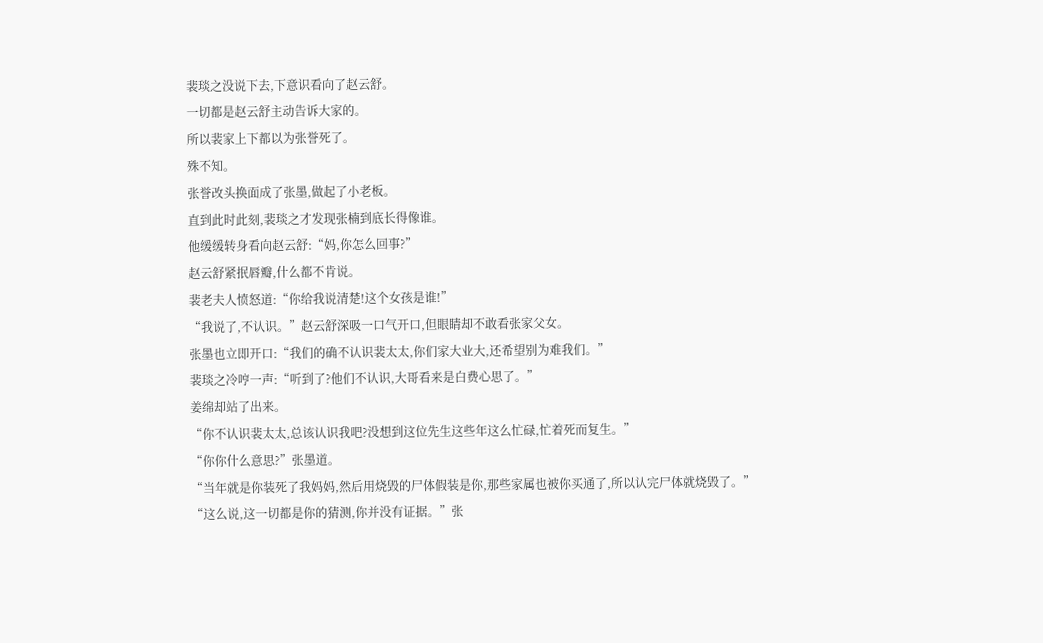裴琰之没说下去,下意识看向了赵云舒。
一切都是赵云舒主动告诉大家的。
所以裴家上下都以为张誉死了。
殊不知。
张誉改头换面成了张墨,做起了小老板。
直到此时此刻,裴琰之才发现张楠到底长得像谁。
他缓缓转身看向赵云舒:“妈,你怎么回事?”
赵云舒紧抿唇瓣,什么都不肯说。
裴老夫人愤怒道:“你给我说清楚!这个女孩是谁!”
“我说了,不认识。”赵云舒深吸一口气开口,但眼睛却不敢看张家父女。
张墨也立即开口:“我们的确不认识裴太太,你们家大业大,还希望别为难我们。”
裴琰之冷哼一声:“听到了?他们不认识,大哥看来是白费心思了。”
姜绵却站了出来。
“你不认识裴太太,总该认识我吧?没想到这位先生这些年这么忙碌,忙着死而复生。”
“你你什么意思?”张墨道。
“当年就是你装死了我妈妈,然后用烧毁的尸体假装是你,那些家属也被你买通了,所以认完尸体就烧毁了。”
“这么说,这一切都是你的猜测,你并没有证据。”张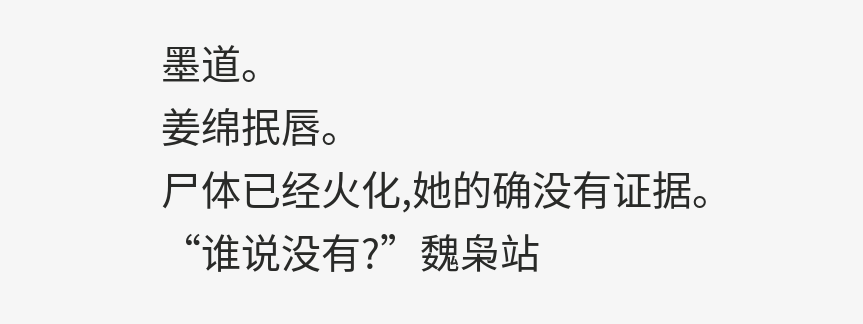墨道。
姜绵抿唇。
尸体已经火化,她的确没有证据。
“谁说没有?”魏枭站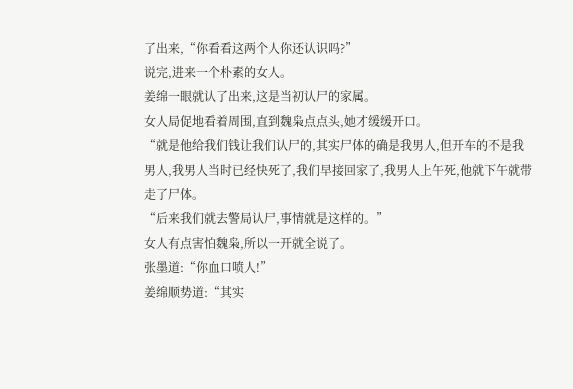了出来,“你看看这两个人你还认识吗?”
说完,进来一个朴素的女人。
姜绵一眼就认了出来,这是当初认尸的家属。
女人局促地看着周围,直到魏枭点点头,她才缓缓开口。
“就是他给我们钱让我们认尸的,其实尸体的确是我男人,但开车的不是我男人,我男人当时已经快死了,我们早接回家了,我男人上午死,他就下午就带走了尸体。
“后来我们就去警局认尸,事情就是这样的。”
女人有点害怕魏枭,所以一开就全说了。
张墨道:“你血口喷人!”
姜绵顺势道:“其实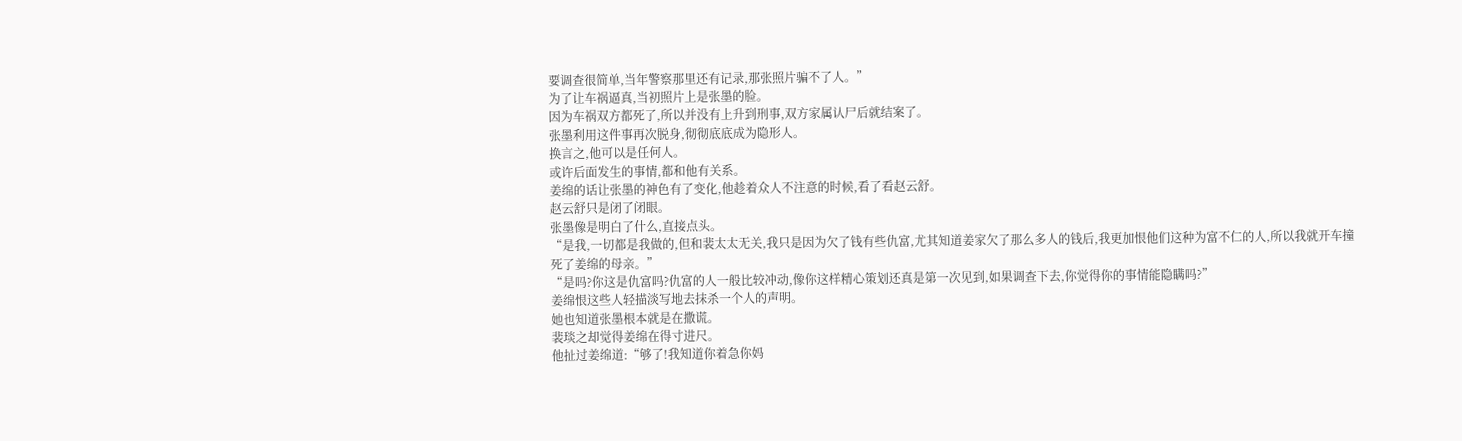要调查很简单,当年警察那里还有记录,那张照片骗不了人。”
为了让车祸逼真,当初照片上是张墨的脸。
因为车祸双方都死了,所以并没有上升到刑事,双方家属认尸后就结案了。
张墨利用这件事再次脱身,彻彻底底成为隐形人。
换言之,他可以是任何人。
或许后面发生的事情,都和他有关系。
姜绵的话让张墨的神色有了变化,他趁着众人不注意的时候,看了看赵云舒。
赵云舒只是闭了闭眼。
张墨像是明白了什么,直接点头。
“是我,一切都是我做的,但和裴太太无关,我只是因为欠了钱有些仇富,尤其知道姜家欠了那么多人的钱后,我更加恨他们这种为富不仁的人,所以我就开车撞死了姜绵的母亲。”
“是吗?你这是仇富吗?仇富的人一般比较冲动,像你这样精心策划还真是第一次见到,如果调查下去,你觉得你的事情能隐瞒吗?”
姜绵恨这些人轻描淡写地去抹杀一个人的声明。
她也知道张墨根本就是在撒谎。
裴琰之却觉得姜绵在得寸进尺。
他扯过姜绵道:“够了!我知道你着急你妈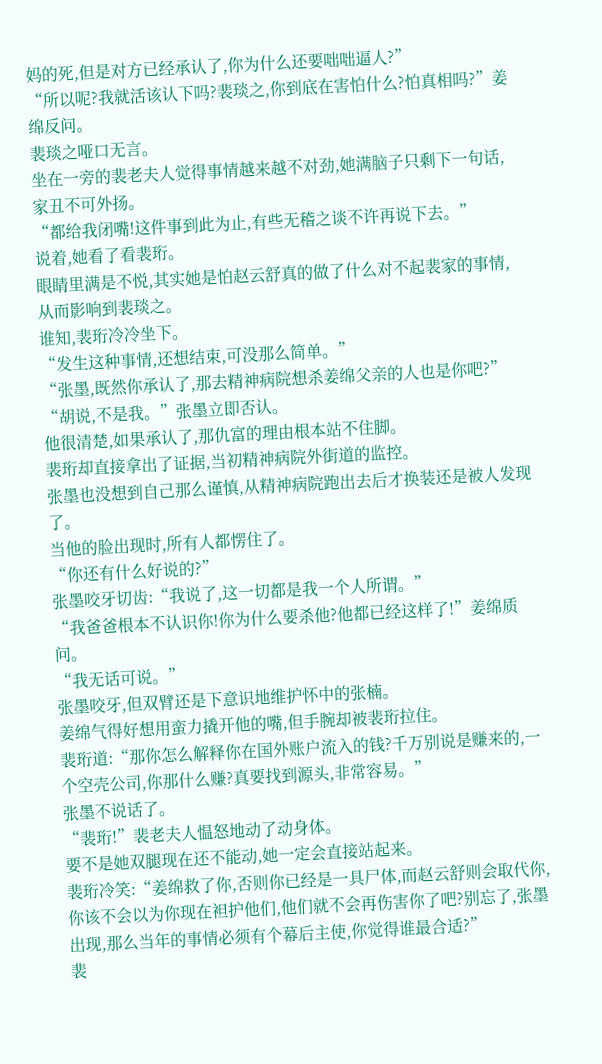妈的死,但是对方已经承认了,你为什么还要咄咄逼人?”
“所以呢?我就活该认下吗?裴琰之,你到底在害怕什么?怕真相吗?”姜绵反问。
裴琰之哑口无言。
坐在一旁的裴老夫人觉得事情越来越不对劲,她满脑子只剩下一句话,家丑不可外扬。
“都给我闭嘴!这件事到此为止,有些无稽之谈不许再说下去。”
说着,她看了看裴珩。
眼睛里满是不悦,其实她是怕赵云舒真的做了什么对不起裴家的事情,从而影响到裴琰之。
谁知,裴珩冷冷坐下。
“发生这种事情,还想结束,可没那么简单。”
“张墨,既然你承认了,那去精神病院想杀姜绵父亲的人也是你吧?”
“胡说,不是我。”张墨立即否认。
他很清楚,如果承认了,那仇富的理由根本站不住脚。
裴珩却直接拿出了证据,当初精神病院外街道的监控。
张墨也没想到自己那么谨慎,从精神病院跑出去后才换装还是被人发现了。
当他的脸出现时,所有人都愣住了。
“你还有什么好说的?”
张墨咬牙切齿:“我说了,这一切都是我一个人所谓。”
“我爸爸根本不认识你!你为什么要杀他?他都已经这样了!”姜绵质问。
“我无话可说。”
张墨咬牙,但双臂还是下意识地维护怀中的张楠。
姜绵气得好想用蛮力撬开他的嘴,但手腕却被裴珩拉住。
裴珩道:“那你怎么解释你在国外账户流入的钱?千万别说是赚来的,一个空壳公司,你那什么赚?真要找到源头,非常容易。”
张墨不说话了。
“裴珩!”裴老夫人愠怒地动了动身体。
要不是她双腿现在还不能动,她一定会直接站起来。
裴珩冷笑:“姜绵救了你,否则你已经是一具尸体,而赵云舒则会取代你,你该不会以为你现在袒护他们,他们就不会再伤害你了吧?别忘了,张墨出现,那么当年的事情必须有个幕后主使,你觉得谁最合适?”
裴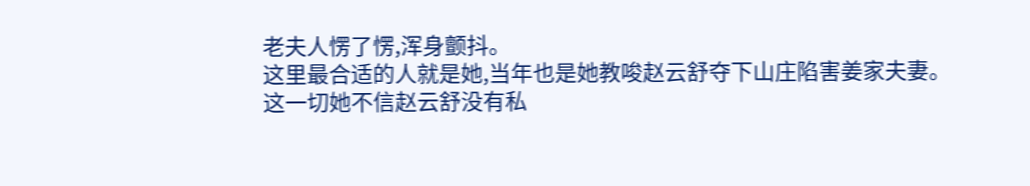老夫人愣了愣,浑身颤抖。
这里最合适的人就是她,当年也是她教唆赵云舒夺下山庄陷害姜家夫妻。
这一切她不信赵云舒没有私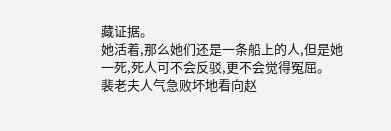藏证据。
她活着,那么她们还是一条船上的人,但是她一死,死人可不会反驳,更不会觉得冤屈。
裴老夫人气急败坏地看向赵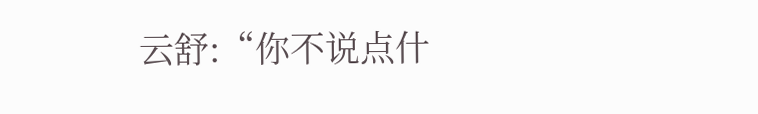云舒:“你不说点什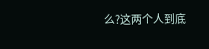么?这两个人到底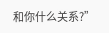和你什么关系?”